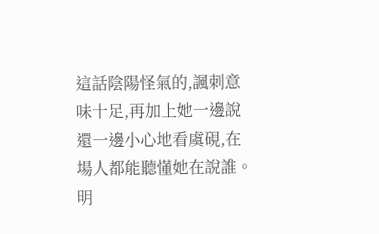這話陰陽怪氣的,諷刺意味十足,再加上她一邊說還一邊小心地看虞硯,在場人都能聽懂她在說誰。
明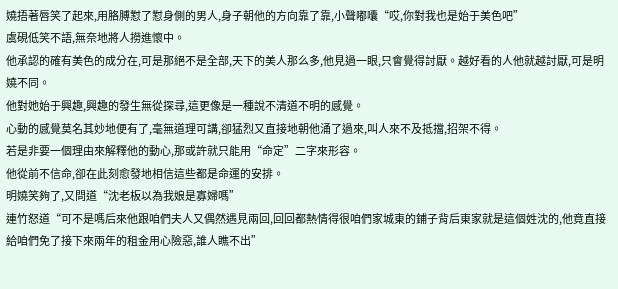嬈捂著唇笑了起來,用胳膊懟了懟身側的男人,身子朝他的方向靠了靠,小聲嘟囔“哎,你對我也是始于美色吧”
虞硯低笑不語,無奈地將人撈進懷中。
他承認的確有美色的成分在,可是那絕不是全部,天下的美人那么多,他見過一眼,只會覺得討厭。越好看的人他就越討厭,可是明嬈不同。
他對她始于興趣,興趣的發生無從探尋,這更像是一種說不清道不明的感覺。
心動的感覺莫名其妙地便有了,毫無道理可講,卻猛烈又直接地朝他涌了過來,叫人來不及抵擋,招架不得。
若是非要一個理由來解釋他的動心,那或許就只能用“命定”二字來形容。
他從前不信命,卻在此刻愈發地相信這些都是命運的安排。
明嬈笑夠了,又問道“沈老板以為我娘是寡婦嗎”
連竹怒道“可不是嗎后來他跟咱們夫人又偶然遇見兩回,回回都熱情得很咱們家城東的鋪子背后東家就是這個姓沈的,他竟直接給咱們免了接下來兩年的租金用心險惡,誰人瞧不出”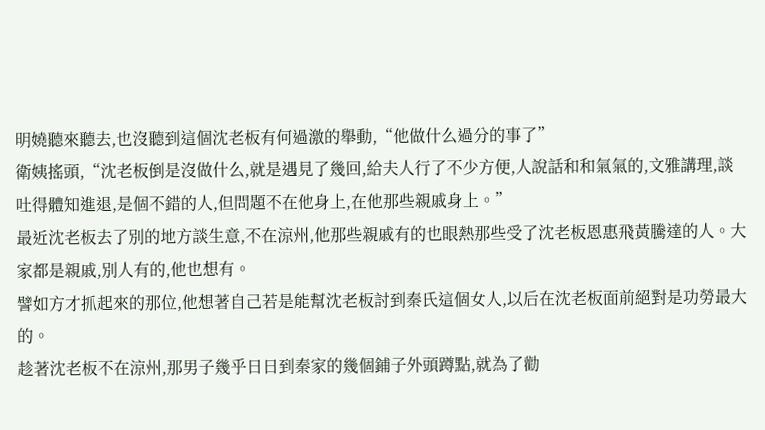明嬈聽來聽去,也沒聽到這個沈老板有何過激的舉動,“他做什么過分的事了”
衛姨搖頭,“沈老板倒是沒做什么,就是遇見了幾回,給夫人行了不少方便,人說話和和氣氣的,文雅講理,談吐得體知進退,是個不錯的人,但問題不在他身上,在他那些親戚身上。”
最近沈老板去了別的地方談生意,不在涼州,他那些親戚有的也眼熱那些受了沈老板恩惠飛黃騰達的人。大家都是親戚,別人有的,他也想有。
譬如方才抓起來的那位,他想著自己若是能幫沈老板討到秦氏這個女人,以后在沈老板面前絕對是功勞最大的。
趁著沈老板不在涼州,那男子幾乎日日到秦家的幾個鋪子外頭蹲點,就為了勸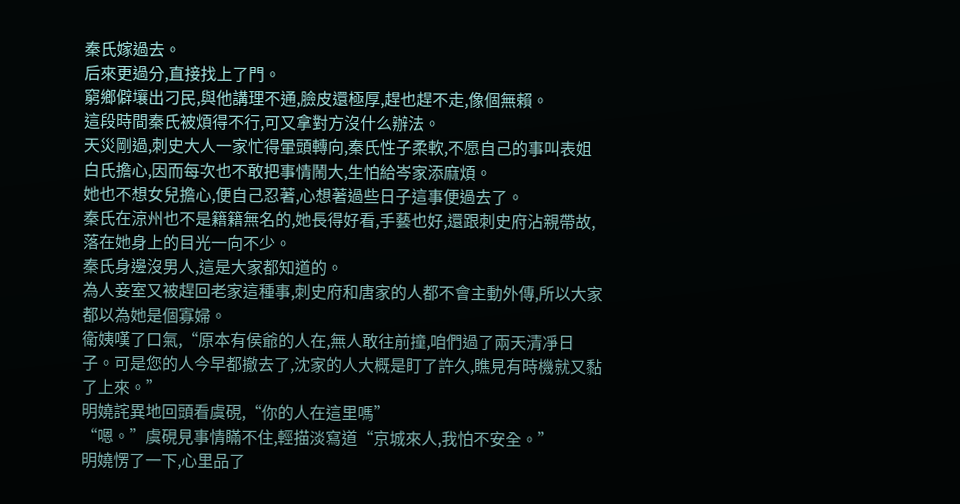秦氏嫁過去。
后來更過分,直接找上了門。
窮鄉僻壤出刁民,與他講理不通,臉皮還極厚,趕也趕不走,像個無賴。
這段時間秦氏被煩得不行,可又拿對方沒什么辦法。
天災剛過,刺史大人一家忙得暈頭轉向,秦氏性子柔軟,不愿自己的事叫表姐白氏擔心,因而每次也不敢把事情鬧大,生怕給岑家添麻煩。
她也不想女兒擔心,便自己忍著,心想著過些日子這事便過去了。
秦氏在涼州也不是籍籍無名的,她長得好看,手藝也好,還跟刺史府沾親帶故,落在她身上的目光一向不少。
秦氏身邊沒男人,這是大家都知道的。
為人妾室又被趕回老家這種事,刺史府和唐家的人都不會主動外傳,所以大家都以為她是個寡婦。
衛姨嘆了口氣,“原本有侯爺的人在,無人敢往前撞,咱們過了兩天清凈日子。可是您的人今早都撤去了,沈家的人大概是盯了許久,瞧見有時機就又黏了上來。”
明嬈詫異地回頭看虞硯,“你的人在這里嗎”
“嗯。”虞硯見事情瞞不住,輕描淡寫道“京城來人,我怕不安全。”
明嬈愣了一下,心里品了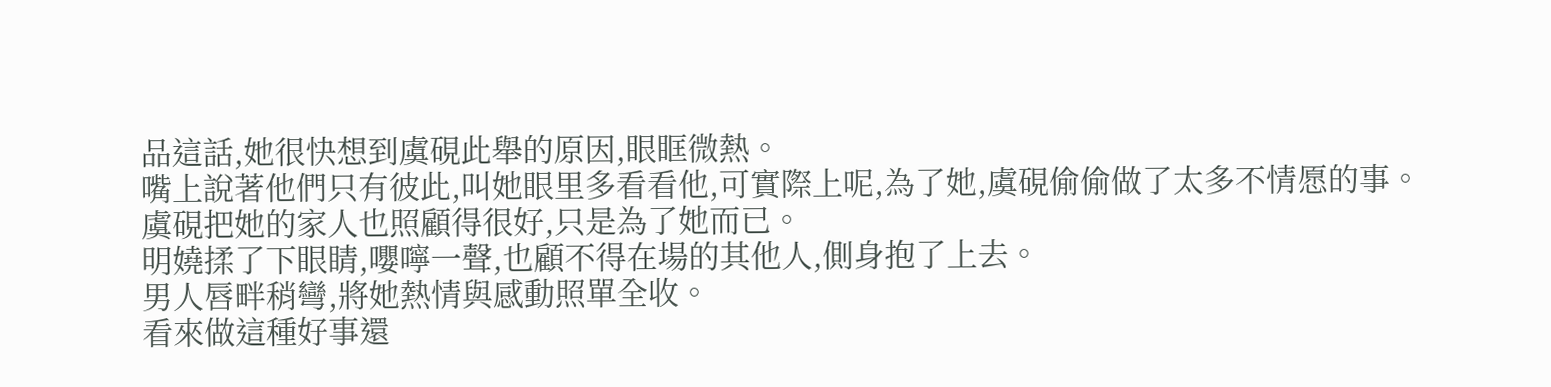品這話,她很快想到虞硯此舉的原因,眼眶微熱。
嘴上說著他們只有彼此,叫她眼里多看看他,可實際上呢,為了她,虞硯偷偷做了太多不情愿的事。
虞硯把她的家人也照顧得很好,只是為了她而已。
明嬈揉了下眼睛,嚶嚀一聲,也顧不得在場的其他人,側身抱了上去。
男人唇畔稍彎,將她熱情與感動照單全收。
看來做這種好事還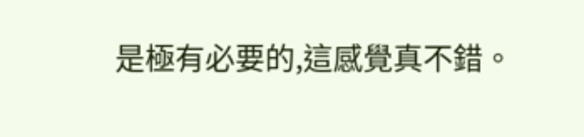是極有必要的,這感覺真不錯。